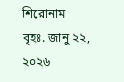শিরোনাম
বৃহঃ. জানু ২২, ২০২৬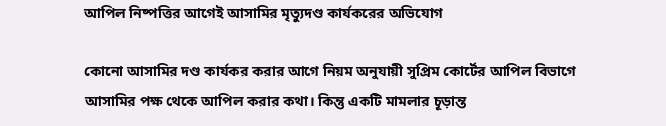আপিল নিষ্পত্তির আগেই আসামির মৃত্যুদণ্ড কার্যকরের অভিযোগ

কোনো আসামির দণ্ড কার্যকর করার আগে নিয়ম অনুযায়ী সুপ্রিম কোর্টের আপিল বিভাগে আসামির পক্ষ থেকে আপিল করার কথা। কিন্তু একটি মামলার চূড়ান্ত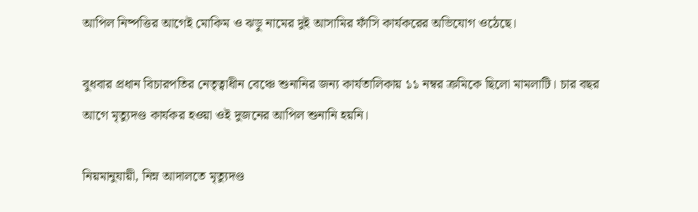আপিল নিষ্পত্তির আগেই মোকিম ও ঝড়ু নামের দুই আসামির ফাঁসি কার্যকরের অভিযোগ ওঠেছে।

বুধবার প্রধান বিচারপতির নেতৃত্বাধীন বেঞ্চে শুনানির জন্য কার্যতালিকায় ১১ নম্বর ক্রমিকে ছিলো মামলাটি। চার বছর আগে মৃত্যুদণ্ড কার্যকর হওয়া ওই দুজনের আপিল শুনানি হয়নি।

নিয়মানুযায়ী, নিম্ন আদালতে মৃত্যুদণ্ড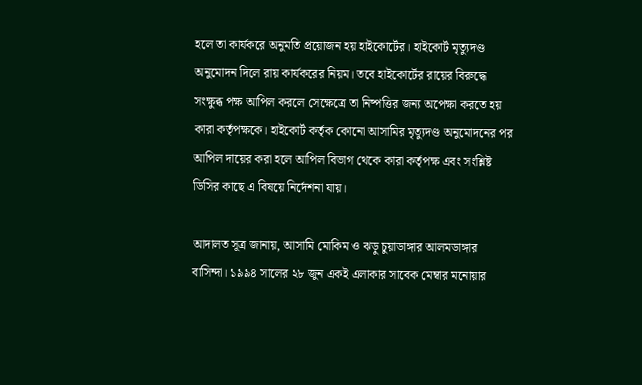হলে তা কার্যকরে অনুমতি প্রয়োজন হয় হাইকোর্টের। হাইকোর্ট মৃত্যুদণ্ড অনুমোদন দিলে রায় কার্যকরের নিয়ম। তবে হাইকোর্টের রায়ের বিরুদ্ধে সংক্ষুব্ধ পক্ষ আপিল করলে সেক্ষেত্রে তা নিষ্পত্তির জন্য অপেক্ষা করতে হয় কারা কর্তৃপক্ষকে। হাইকোর্ট কর্তৃক কোনো আসামির মৃত্যুদণ্ড অনুমোদনের পর আপিল দায়ের করা হলে আপিল বিভাগ থেকে কারা কর্তৃপক্ষ এবং সংশ্লিষ্ট ডিসির কাছে এ বিষয়ে নির্দেশনা যায়।

আদালত সূত্র জানায়, আসামি মোকিম ও ঝড়ু চুয়াডাঙ্গার আলমডাঙ্গার বাসিন্দা। ১৯৯৪ সালের ২৮ জুন একই এলাকার সাবেক মেম্বার মনোয়ার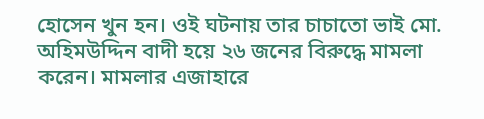হোসেন খুন হন। ওই ঘটনায় তার চাচাতো ভাই মো. অহিমউদ্দিন বাদী হয়ে ২৬ জনের বিরুদ্ধে মামলা করেন। মামলার এজাহারে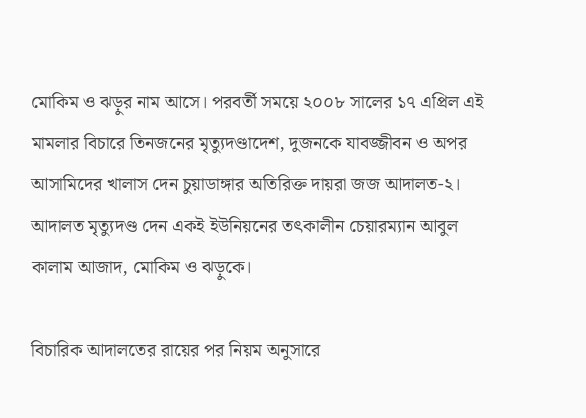মোকিম ও ঝড়ুর নাম আসে। পরবর্তী সময়ে ২০০৮ সালের ১৭ এপ্রিল এই মামলার বিচারে তিনজনের মৃত্যুদণ্ডাদেশ, দুজনকে যাবজ্জীবন ও অপর আসামিদের খালাস দেন চুয়াডাঙ্গার অতিরিক্ত দায়রা জজ আদালত-২। আদালত মৃত্যুদণ্ড দেন একই ইউনিয়নের তৎকালীন চেয়ারম্যান আবুল কালাম আজাদ, মোকিম ও ঝড়ুকে।

বিচারিক আদালতের রায়ের পর নিয়ম অনুসারে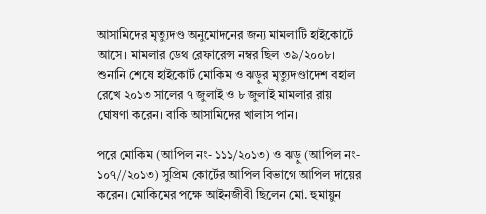আসামিদের মৃত্যুদণ্ড অনুমোদনের জন্য মামলাটি হাইকোর্টে আসে। মামলার ডেথ রেফারেন্স নম্বর ছিল ৩৯/২০০৮। শুনানি শেষে হাইকোর্ট মোকিম ও ঝড়ুর মৃত্যুদণ্ডাদেশ বহাল রেখে ২০১৩ সালের ৭ জুলাই ও ৮ জুলাই মামলার রায় ঘোষণা করেন। বাকি আসামিদের খালাস পান।

পরে মোকিম (আপিল নং- ১১১/২০১৩) ও ঝড়ু (আপিল নং- ১০৭//২০১৩) সুপ্রিম কোর্টের আপিল বিভাগে আপিল দায়ের করেন। মোকিমের পক্ষে আইনজীবী ছিলেন মো. হুমায়ুন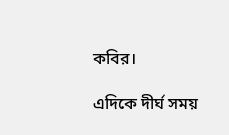কবির।

এদিকে দীর্ঘ সময়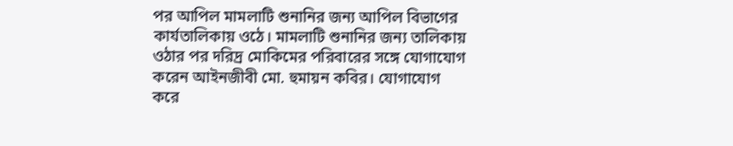পর আপিল মামলাটি শুনানির জন্য আপিল বিভাগের কার্যতালিকায় ওঠে। মামলাটি শুনানির জন্য তালিকায় ওঠার পর দরিদ্র মোকিমের পরিবারের সঙ্গে যোগাযোগ করেন আইনজীবী মো. হুমায়ন কবির। যোগাযোগ করে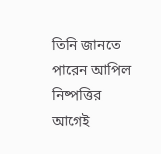তিনি জানতে পারেন আপিল নিষ্পত্তির আগেই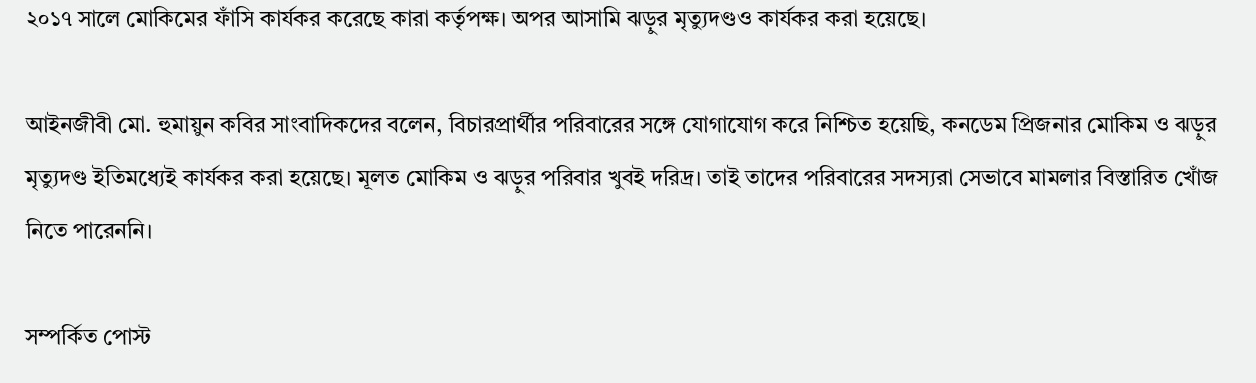২০১৭ সালে মোকিমের ফাঁসি কার্যকর করেছে কারা কর্তৃপক্ষ। অপর আসামি ঝড়ুর মৃত্যুদণ্ডও কার্যকর করা হয়েছে।

আইনজীবী মো. হুমায়ুন কবির সাংবাদিকদের বলেন, বিচারপ্রার্থীর পরিবারের সঙ্গে যোগাযোগ করে নিশ্চিত হয়েছি, কনডেম প্রিজনার মোকিম ও ঝড়ুর মৃত্যুদণ্ড ইতিমধ্যেই কার্যকর করা হয়েছে। মূলত মোকিম ও ঝড়ুর পরিবার খুবই দরিদ্র। তাই তাদের পরিবারের সদস্যরা সেভাবে মামলার বিস্তারিত খোঁজ নিতে পারেননি।

সম্পর্কিত পোস্ট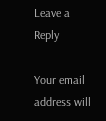Leave a Reply

Your email address will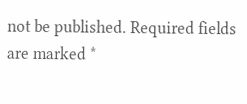not be published. Required fields are marked *